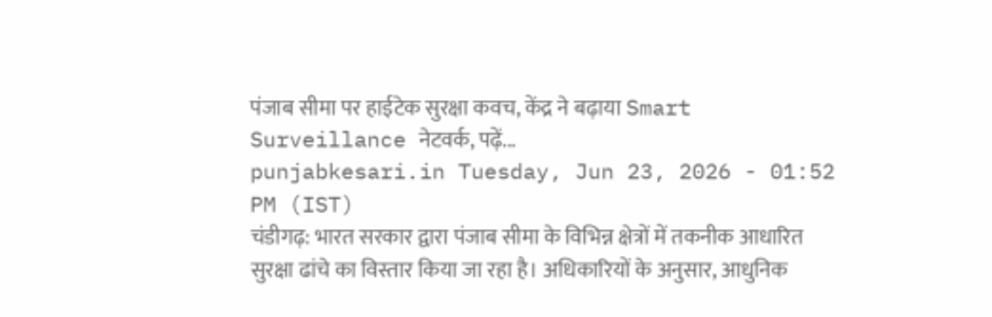पंजाब सीमा पर हाईटेक सुरक्षा कवच, केंद्र ने बढ़ाया Smart Surveillance नेटवर्क, पढ़ें...
punjabkesari.in Tuesday, Jun 23, 2026 - 01:52 PM (IST)
चंडीगढ़: भारत सरकार द्वारा पंजाब सीमा के विभिन्न क्षेत्रों में तकनीक आधारित सुरक्षा ढांचे का विस्तार किया जा रहा है। अधिकारियों के अनुसार, आधुनिक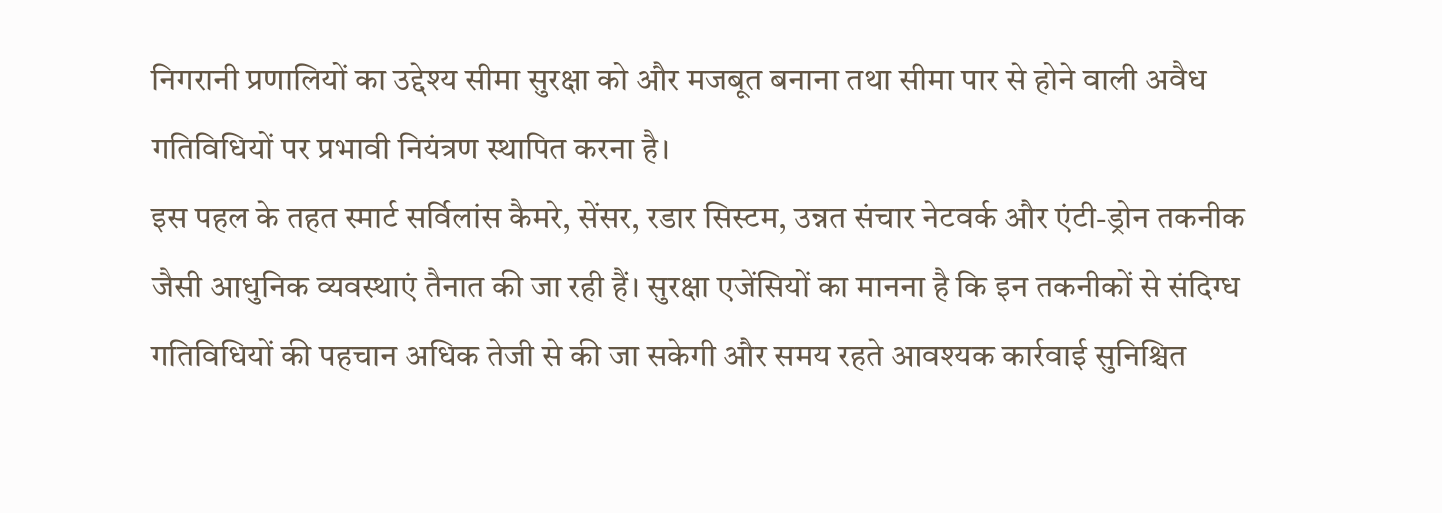निगरानी प्रणालियों का उद्देश्य सीमा सुरक्षा को और मजबूत बनाना तथा सीमा पार से होने वाली अवैध गतिविधियों पर प्रभावी नियंत्रण स्थापित करना है।
इस पहल के तहत स्मार्ट सर्विलांस कैमरे, सेंसर, रडार सिस्टम, उन्नत संचार नेटवर्क और एंटी-ड्रोन तकनीक जैसी आधुनिक व्यवस्थाएं तैनात की जा रही हैं। सुरक्षा एजेंसियों का मानना है कि इन तकनीकों से संदिग्ध गतिविधियों की पहचान अधिक तेजी से की जा सकेगी और समय रहते आवश्यक कार्रवाई सुनिश्चित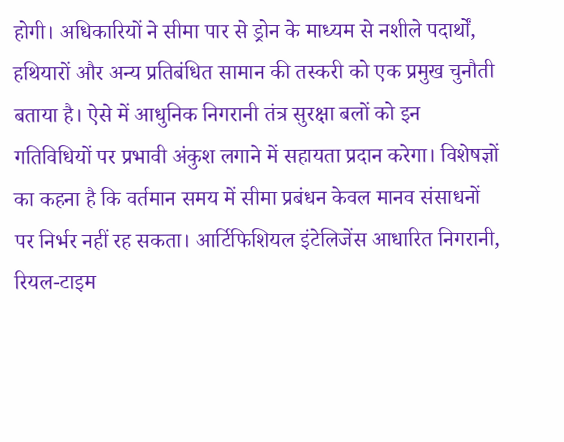होगी। अधिकारियों ने सीमा पार से ड्रोन के माध्यम से नशीले पदार्थों, हथियारों और अन्य प्रतिबंधित सामान की तस्करी को एक प्रमुख चुनौती बताया है। ऐसे में आधुनिक निगरानी तंत्र सुरक्षा बलों को इन गतिविधियों पर प्रभावी अंकुश लगाने में सहायता प्रदान करेगा। विशेषज्ञों का कहना है कि वर्तमान समय में सीमा प्रबंधन केवल मानव संसाधनों पर निर्भर नहीं रह सकता। आर्टिफिशियल इंटेलिजेंस आधारित निगरानी, रियल-टाइम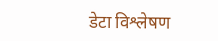डेटा विश्लेषण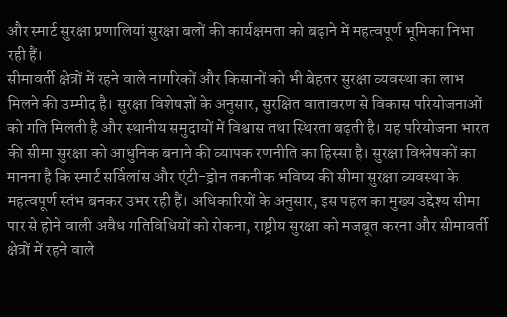और स्मार्ट सुरक्षा प्रणालियां सुरक्षा बलों की कार्यक्षमता को बढ़ाने में महत्वपूर्ण भूमिका निभा रही हैं।
सीमावर्ती क्षेत्रों में रहने वाले नागरिकों और किसानों को भी बेहतर सुरक्षा व्यवस्था का लाभ मिलने की उम्मीद है। सुरक्षा विशेषज्ञों के अनुसार, सुरक्षित वातावरण से विकास परियोजनाओं को गति मिलती है और स्थानीय समुदायों में विश्वास तथा स्थिरता बढ़ती है। यह परियोजना भारत की सीमा सुरक्षा को आधुनिक बनाने की व्यापक रणनीति का हिस्सा है। सुरक्षा विश्लेषकों का मानना है कि स्मार्ट सर्विलांस और एंटी-ड्रोन तकनीक भविष्य की सीमा सुरक्षा व्यवस्था के महत्वपूर्ण स्तंभ बनकर उभर रही हैं। अधिकारियों के अनुसार, इस पहल का मुख्य उद्देश्य सीमा पार से होने वाली अवैध गतिविधियों को रोकना, राष्ट्रीय सुरक्षा को मजबूत करना और सीमावर्ती क्षेत्रों में रहने वाले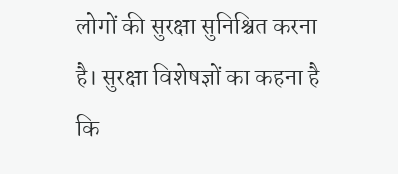लोगों की सुरक्षा सुनिश्चित करना है। सुरक्षा विशेषज्ञों का कहना है कि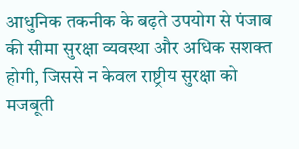आधुनिक तकनीक के बढ़ते उपयोग से पंजाब की सीमा सुरक्षा व्यवस्था और अधिक सशक्त होगी, जिससे न केवल राष्ट्रीय सुरक्षा को मजबूती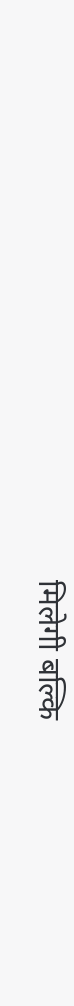मिलेगी बल्कि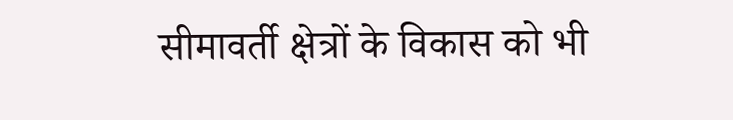सीमावर्ती क्षेत्रों के विकास को भी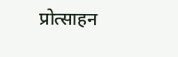प्रोत्साहन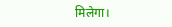मिलेगा।